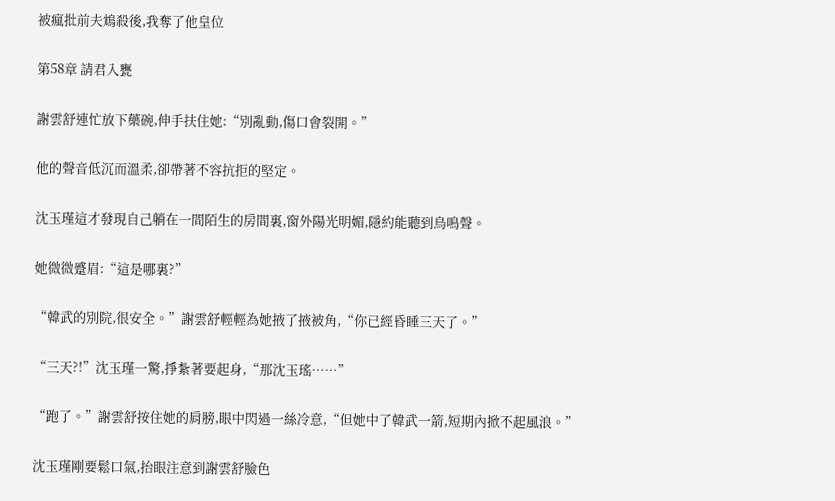被瘋批前夫鴆殺後,我奪了他皇位

第58章 請君入甕

謝雲舒連忙放下藥碗,伸手扶住她:“別亂動,傷口會裂開。”

他的聲音低沉而溫柔,卻帶著不容抗拒的堅定。

沈玉瑾這才發現自己躺在一間陌生的房間裏,窗外陽光明媚,隱約能聽到鳥鳴聲。

她微微蹙眉:“這是哪裏?”

“韓武的別院,很安全。”謝雲舒輕輕為她掖了掖被角,“你已經昏睡三天了。”

“三天?!”沈玉瑾一驚,掙紮著要起身,“那沈玉瑤……”

“跑了。”謝雲舒按住她的肩膀,眼中閃過一絲冷意,“但她中了韓武一箭,短期內掀不起風浪。”

沈玉瑾剛要鬆口氣,抬眼注意到謝雲舒臉色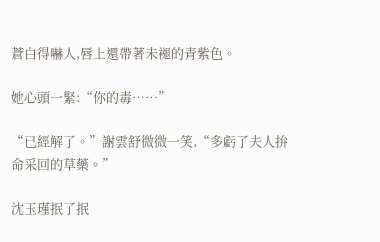蒼白得嚇人,唇上還帶著未褪的青紫色。

她心頭一緊:“你的毒……”

“已經解了。”謝雲舒微微一笑,“多虧了夫人拚命采回的草藥。”

沈玉瑾抿了抿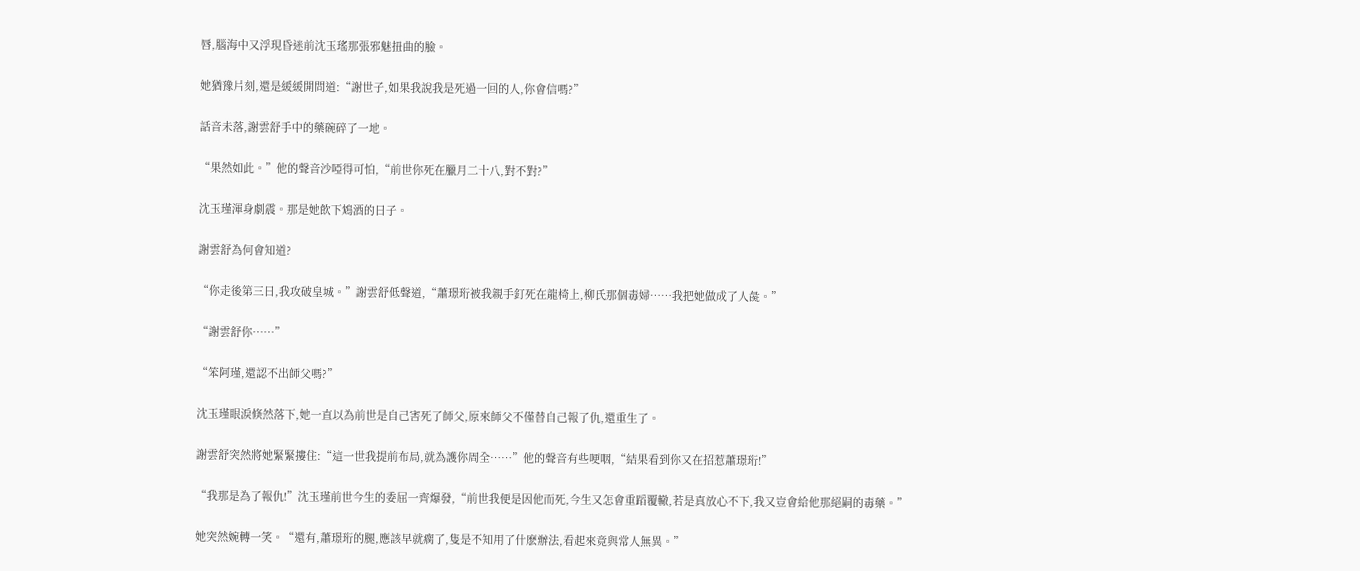唇,腦海中又浮現昏迷前沈玉瑤那張邪魅扭曲的臉。

她猶豫片刻,還是緩緩開問道:“謝世子,如果我說我是死過一回的人,你會信嗎?”

話音未落,謝雲舒手中的藥碗碎了一地。

“果然如此。”他的聲音沙啞得可怕,“前世你死在臘月二十八,對不對?”

沈玉瑾渾身劇震。那是她飲下鴆酒的日子。

謝雲舒為何會知道?

“你走後第三日,我攻破皇城。”謝雲舒低聲道,“蕭璟珩被我親手釘死在龍椅上,柳氏那個毒婦……我把她做成了人彘。”

“謝雲舒你……”

“笨阿瑾,還認不出師父嗎?”

沈玉瑾眼淚倏然落下,她一直以為前世是自己害死了師父,原來師父不僅替自己報了仇,還重生了。

謝雲舒突然將她緊緊摟住:“這一世我提前布局,就為護你周全……”他的聲音有些哽咽,“結果看到你又在招惹蕭璟珩!”

“我那是為了報仇!”沈玉瑾前世今生的委屈一齊爆發,“前世我便是因他而死,今生又怎會重蹈覆轍,若是真放心不下,我又豈會給他那絕嗣的毒藥。”

她突然婉轉一笑。“還有,蕭璟珩的腿,應該早就瘸了,隻是不知用了什麽辦法,看起來竟與常人無異。”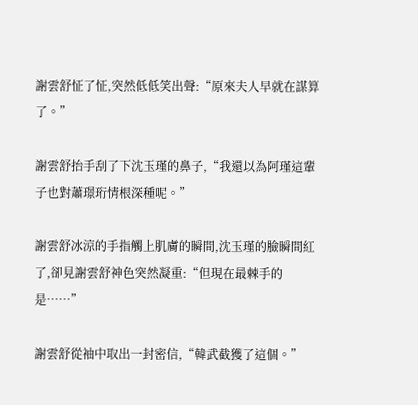謝雲舒怔了怔,突然低低笑出聲:“原來夫人早就在謀算了。”

謝雲舒抬手刮了下沈玉瑾的鼻子,“我還以為阿瑾這輩子也對蕭璟珩情根深種呢。”

謝雲舒冰涼的手指觸上肌膚的瞬間,沈玉瑾的臉瞬間紅了,卻見謝雲舒神色突然凝重:“但現在最棘手的是……”

謝雲舒從袖中取出一封密信,“韓武截獲了這個。”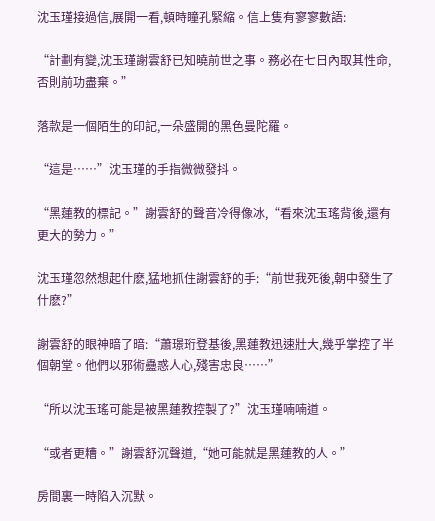沈玉瑾接過信,展開一看,頓時瞳孔緊縮。信上隻有寥寥數語:

“計劃有變,沈玉瑾謝雲舒已知曉前世之事。務必在七日內取其性命,否則前功盡棄。”

落款是一個陌生的印記,一朵盛開的黑色曼陀羅。

“這是……”沈玉瑾的手指微微發抖。

“黑蓮教的標記。”謝雲舒的聲音冷得像冰,“看來沈玉瑤背後,還有更大的勢力。”

沈玉瑾忽然想起什麽,猛地抓住謝雲舒的手:“前世我死後,朝中發生了什麽?”

謝雲舒的眼神暗了暗:“蕭璟珩登基後,黑蓮教迅速壯大,幾乎掌控了半個朝堂。他們以邪術蠱惑人心,殘害忠良……”

“所以沈玉瑤可能是被黑蓮教控製了?”沈玉瑾喃喃道。

“或者更糟。”謝雲舒沉聲道,“她可能就是黑蓮教的人。”

房間裏一時陷入沉默。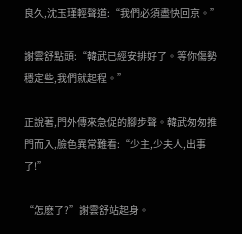良久,沈玉瑾輕聲道:“我們必須盡快回京。”

謝雲舒點頭:“韓武已經安排好了。等你傷勢穩定些,我們就起程。”

正說著,門外傳來急促的腳步聲。韓武匆匆推門而入,臉色異常難看:“少主,少夫人,出事了!”

“怎麽了?”謝雲舒站起身。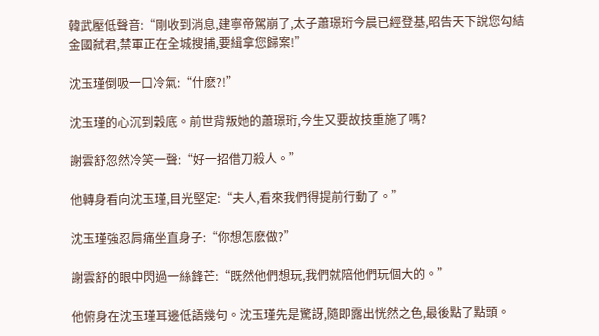韓武壓低聲音:“剛收到消息,建寧帝駕崩了,太子蕭璟珩今晨已經登基,昭告天下說您勾結金國弑君,禁軍正在全城搜捕,要緝拿您歸案!”

沈玉瑾倒吸一口冷氣:“什麽?!”

沈玉瑾的心沉到穀底。前世背叛她的蕭璟珩,今生又要故技重施了嗎?

謝雲舒忽然冷笑一聲:“好一招借刀殺人。”

他轉身看向沈玉瑾,目光堅定:“夫人,看來我們得提前行動了。”

沈玉瑾強忍肩痛坐直身子:“你想怎麽做?”

謝雲舒的眼中閃過一絲鋒芒:“既然他們想玩,我們就陪他們玩個大的。”

他俯身在沈玉瑾耳邊低語幾句。沈玉瑾先是驚訝,隨即露出恍然之色,最後點了點頭。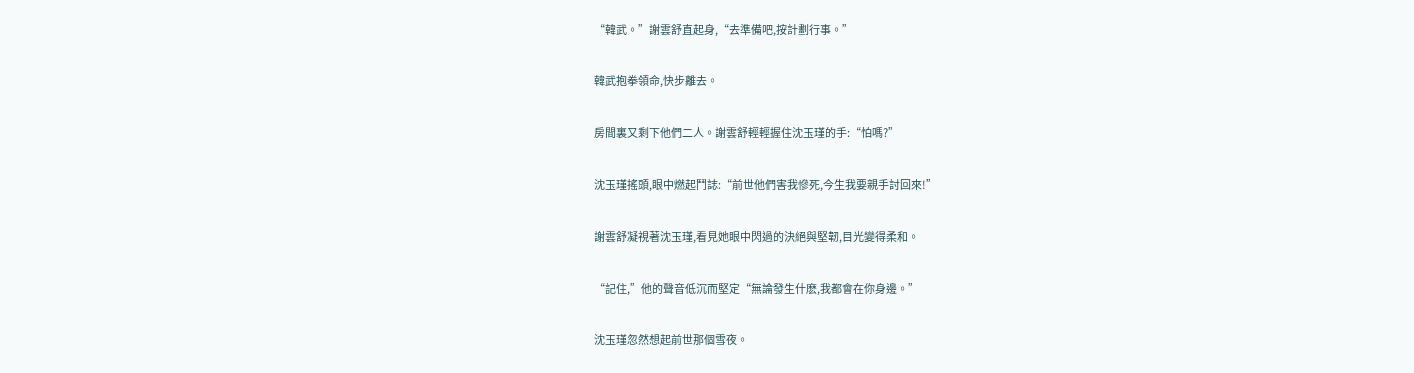“韓武。”謝雲舒直起身,“去準備吧,按計劃行事。”

韓武抱拳領命,快步離去。

房間裏又剩下他們二人。謝雲舒輕輕握住沈玉瑾的手:“怕嗎?”

沈玉瑾搖頭,眼中燃起鬥誌:“前世他們害我慘死,今生我要親手討回來!”

謝雲舒凝視著沈玉瑾,看見她眼中閃過的決絕與堅韌,目光變得柔和。

“記住,”他的聲音低沉而堅定“無論發生什麽,我都會在你身邊。”

沈玉瑾忽然想起前世那個雪夜。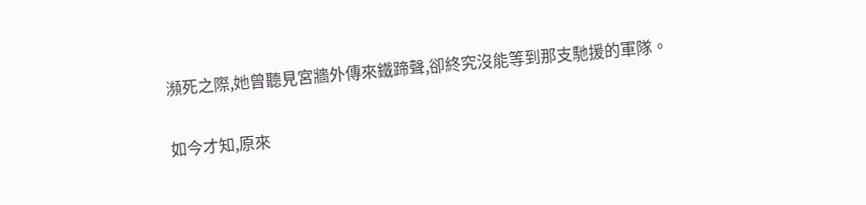瀕死之際,她曾聽見宮牆外傳來鐵蹄聲,卻終究沒能等到那支馳援的軍隊。

如今才知,原來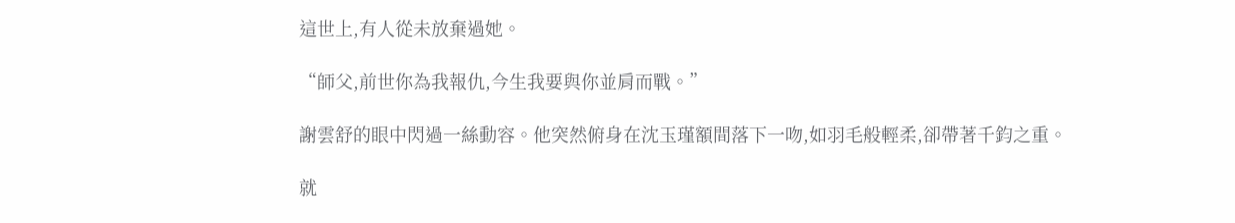這世上,有人從未放棄過她。

“師父,前世你為我報仇,今生我要與你並肩而戰。”

謝雲舒的眼中閃過一絲動容。他突然俯身在沈玉瑾額間落下一吻,如羽毛般輕柔,卻帶著千鈞之重。

就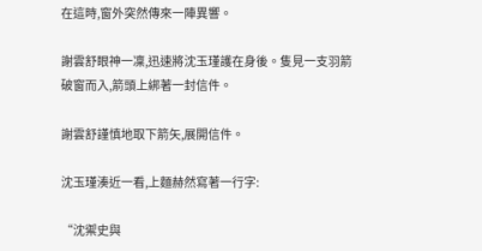在這時,窗外突然傳來一陣異響。

謝雲舒眼神一凜,迅速將沈玉瑾護在身後。隻見一支羽箭破窗而入,箭頭上綁著一封信件。

謝雲舒謹慎地取下箭矢,展開信件。

沈玉瑾湊近一看,上麵赫然寫著一行字:

“沈禦史與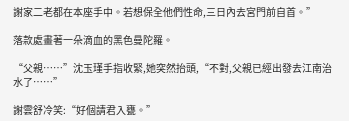謝家二老都在本座手中。若想保全他們性命,三日內去宮門前自首。”

落款處畫著一朵滴血的黑色曼陀羅。

“父親……”沈玉瑾手指收緊,她突然抬頭,“不對,父親已經出發去江南治水了……”

謝雲舒冷笑:“好個請君入甕。”